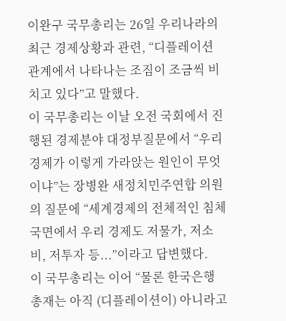이완구 국무총리는 26일 우리나라의 최근 경제상황과 관련, “디플레이션 관계에서 나타나는 조짐이 조금씩 비치고 있다”고 말했다.
이 국무총리는 이날 오전 국회에서 진행된 경제분야 대정부질문에서 “우리 경제가 이렇게 가라앉는 원인이 무엇이냐”는 장병완 새정치민주연합 의원의 질문에 “세계경제의 전체적인 침체 국면에서 우리 경제도 저물가, 저소비, 저투자 등...”이라고 답변했다.
이 국무총리는 이어 “물론 한국은행 총재는 아직 (디플레이션이) 아니라고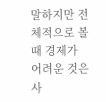말하지만 전체적으로 볼 때 경제가 어려운 것은 사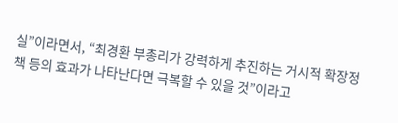실”이라면서, “최경환 부총리가 강력하게 추진하는 거시적 확장정책 등의 효과가 나타난다면 극복할 수 있을 것”이라고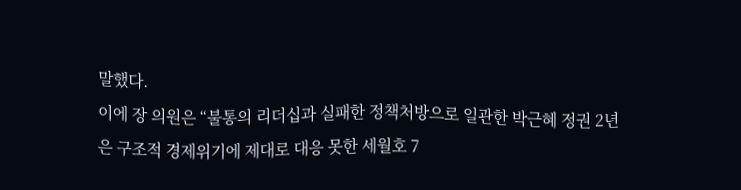말했다.
이에 장 의원은 “불통의 리더십과 실패한 정책처방으로 일관한 박근혜 정권 2년은 구조적 경제위기에 제대로 대응 못한 세월호 7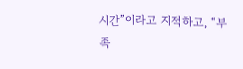시간”이라고 지적하고, “부족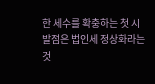한 세수를 확충하는 첫 시발점은 법인세 정상화라는 것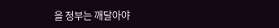을 정부는 깨달아야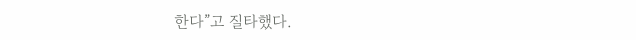한다”고 질타했다.